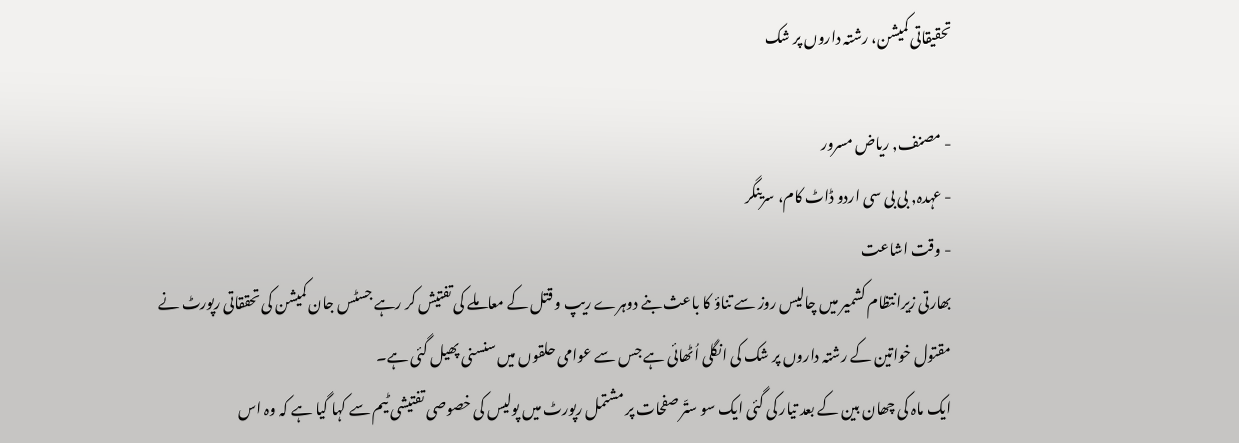تحقیقاتی کمیشن، رشتہ داروں پر شک

- مصنف, ریاض مسرور
- عہدہ, بی بی سی اردو ڈاٹ کام، سرینگر
- وقت اشاعت
بھارتی زیرانتظام کشمیر میں چالیس روز سے تناؤ کا باعث بنے دوہرے ریپ و قتل کے معاملے کی تفتیش کر رہے جسٹس جان کمیشن کی تحققاتی رپورٹ نے مقتول خواتین کے رشتہ داروں پر شک کی انگلی اُٹھائی ہے جس سے عوامی حلقوں میں سنسنی پھیل گئی ہے۔
ایک ماہ کی چھان بین کے بعد تیار کی گئی ایک سو ستّر صفحات پر مشتمل رپورٹ میں پولیس کی خصوصی تفتیشی ٹیم سے کہا گیا ہے کہ وہ اس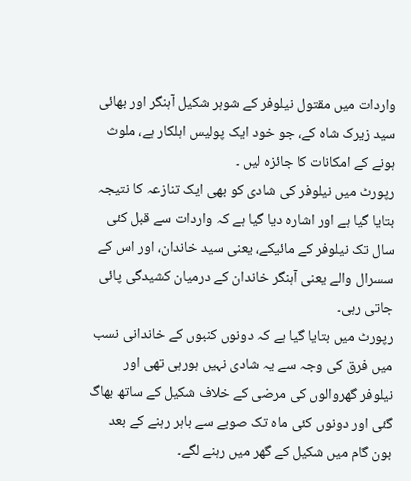واردات میں مقتول نیلوفر کے شوہر شکیل آہنگر اور بھائی سید زیرک شاہ کے، جو خود ایک پولیس اہلکار ہے، ملوث ہونے کے امکانات کا جائزہ لیں ۔
رپورٹ میں نیلوفر کی شادی کو بھی ایک تنازعہ کا نتیجہ بتایا گیا ہے اور اشارہ دیا گیا ہے کہ واردات سے قبل کئی سال تک نیلوفر کے مائیکے، یعنی سید خاندان، اور اس کے سسرال والے یعنی آہنگر خاندان کے درمیان کشیدگی پائی جاتی رہی۔
رپورٹ میں بتایا گیا ہے کہ دونوں کنبوں کے خاندانی نسب میں فرق کی وجہ سے یہ شادی نہیں ہورہی تھی اور نیلوفر گھروالوں کی مرضی کے خلاف شکیل کے ساتھ بھاگ گئی اور دونوں کئی ماہ تک صوبے سے باہر رہنے کے بعد بون گام میں شکیل کے گھر میں رہنے لگے۔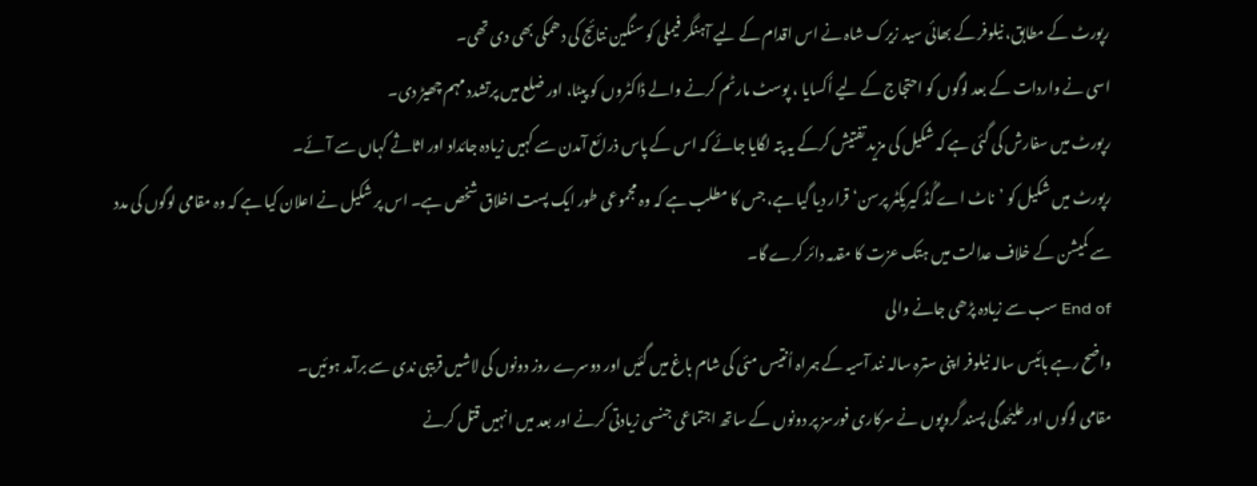رپورٹ کے مطابق، نیلوفر کے بھائی سید زیرک شاہ نے اس اقدام کے لیے آہنگر فیملی کو سنگین نتائج کی دھمکی بھی دی تھی۔
اسی نے واردات کے بعد لوگوں کو احتجاج کے لیے اُکسایا ، پوسٹ مارٹم کرنے والے ڈاکٹروں کو پیٹا، اور ضلع میں پرتشدد مہم چھیڑ دی۔
رپورٹ میں سفارش کی گئی ہے کہ شکیل کی مزید تفتیش کرکے یہ پتہ لگایا جائے کہ اس کے پاس ذرائع آمدن سے کہیں زیادہ جائداد اور اثاثے کہاں سے آئے۔
رپورٹ میں شکیل کو ’ناٹ اے گُڈ کیریکٹر پرسن‘ قرار دیا گیا ہے، جس کا مطلب ہے کہ وہ مجموعی طور ایک پست اخلاق شخص ہے۔ اس پر شکیل نے اعلان کیا ہے کہ وہ مقامی لوگوں کی مدد سے کمیشن کے خلاف عدالت میں ہتک عزت کا مقدمہ دائر کرے گا۔
End of سب سے زیادہ پڑھی جانے والی
واضح رہے بائیس سالہ نیلوفر اپنی سترہ سالہ نند آسیہ کے ہمراہ اُنتیس مئی کی شام باغ میں گئیں اور دوسرے روز دونوں کی لاشیں قریبی ندی سے برآمد ہوئیں۔
مقامی لوگوں اور علیٰحدگی پسند گروپوں نے سرکاری فورسز پر دونوں کے ساتھ اجتماعی جنسی زیادتی کرنے اور بعد میں انہیں قتل کرنے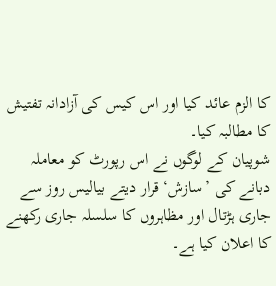کا الزم عائد کیا اور اس کیس کی آزادانہ تفتیش کا مطالبہ کیا۔
شوپیان کے لوگوں نے اس رپورٹ کو معاملہ دبانے کی ’سازش‘ قرار دیتے بیالیس روز سے جاری ہڑتال اور مظاہروں کا سلسلہ جاری رکھنے کا اعلان کیا ہے۔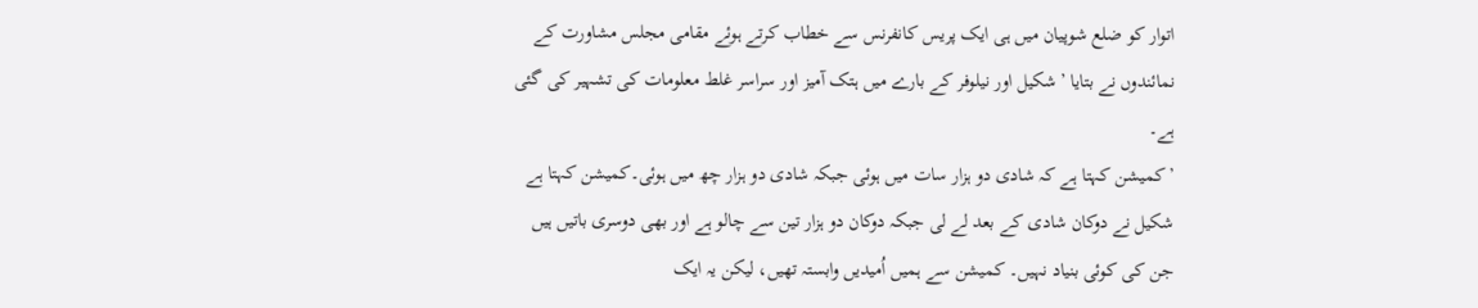اتوار کو ضلع شوپیان میں ہی ایک پریس کانفرنس سے خطاب کرتے ہوئے مقامی مجلس مشاورت کے نمائندوں نے بتایا ’شکیل اور نیلوفر کے بارے میں ہتک آمیز اور سراسر غلط معلومات کی تشہیر کی گئی ہے۔
’کمیشن کہتا ہے کہ شادی دو ہزار سات میں ہوئی جبکہ شادی دو ہزار چھ میں ہوئی۔کمیشن کہتا ہے شکیل نے دوکان شادی کے بعد لے لی جبکہ دوکان دو ہزار تین سے چالو ہے اور بھی دوسری باتیں ہیں جن کی کوئی بنیاد نہیں۔ کمیشن سے ہمیں اُمیدیں وابستہ تھیں، لیکن یہ ایک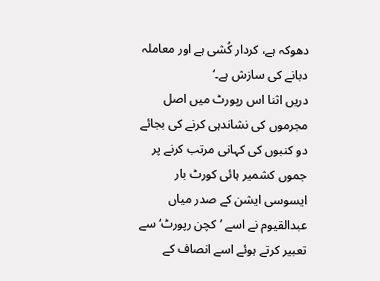دھوکہ ہے، کردار کُشی ہے اور معاملہ دبانے کی سازش ہے۔‘
دریں اثنا اس رپورٹ میں اصل مجرموں کی نشاندہی کرنے کی بجائے دو کنبوں کی کہانی مرتب کرنے پر جموں کشمیر ہائی کورٹ بار ایسوسی ایشن کے صدر میاں عبدالقیوم نے اسے ’کچن رپورٹ‘ سے تعبیر کرتے ہوئے اسے انصاف کے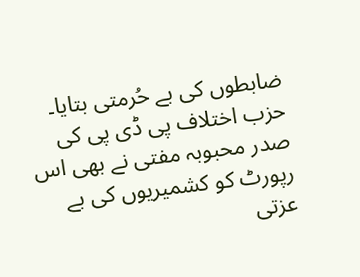ضابطوں کی بے حُرمتی بتایا۔ حزب اختلاف پی ڈی پی کی صدر محبوبہ مفتی نے بھی اس رپورٹ کو کشمیریوں کی بے عزتی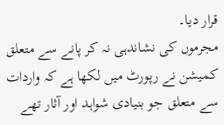قرار دیا۔
مجرموں کی نشاندہی نہ کر پانے سے متعلق کمیشن نے رپورٹ میں لکھا ہے کہ واردات سے متعلق جو بنیادی شواہد اور آثار تھے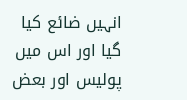انہیں ضائع کیا گیا اور اس میں پولیس اور بعض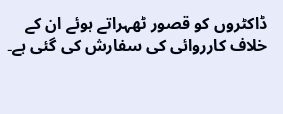ڈاکٹروں کو قصور ٹھہراتے ہوئے ان کے خلاف کارروائی کی سفارش کی گئی ہے۔